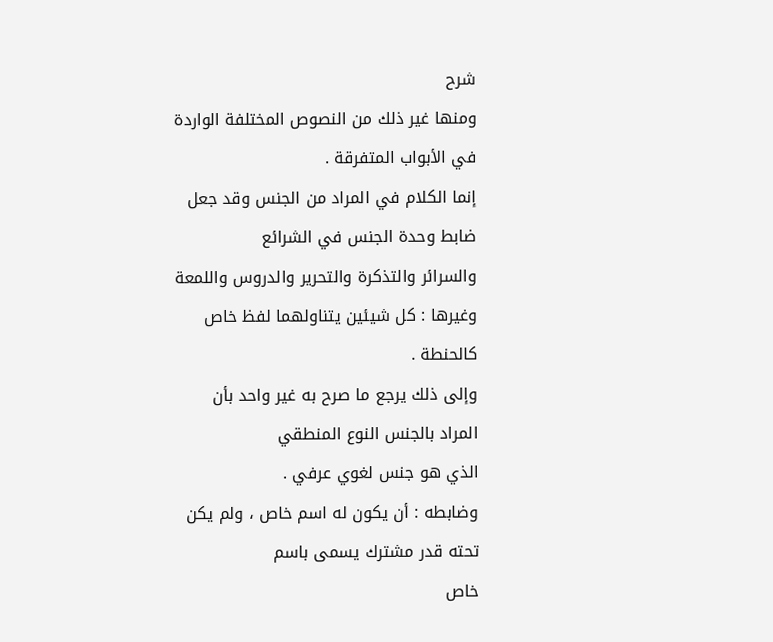شرح
ومنها غير ذلك من النصوص المختلفة الواردة في الأبواب المتفرقة .
إنما الكلام في المراد من الجنس وقد جعل ضابط وحدة الجنس في الشرائع
والسرائر والتذكرة والتحرير والدروس واللمعة وغيرها : كل شيئين يتناولهما لفظ خاص
كالحنطة .
وإلى ذلك يرجع ما صرح به غير واحد بأن المراد بالجنس النوع المنطقي
الذي هو جنس لغوي عرفي .
وضابطه : أن يكون له اسم خاص ، ولم يكن تحته قدر مشترك يسمى باسم
خاص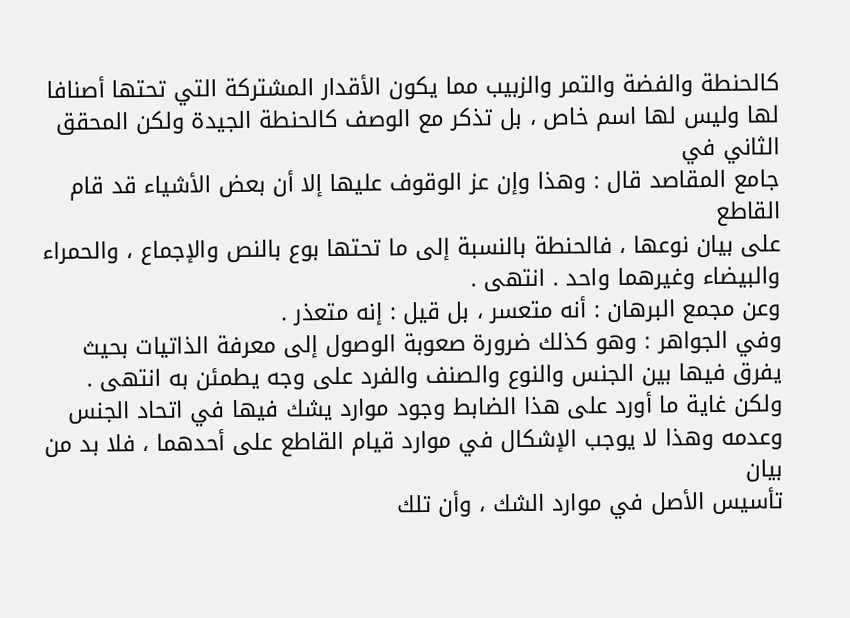كالحنطة والفضة والتمر والزبيب مما يكون الأقدار المشتركة التي تحتها أصنافا
لها وليس لها اسم خاص ، بل تذكر مع الوصف كالحنطة الجيدة ولكن المحقق الثاني في
جامع المقاصد قال : وهذا وإن عز الوقوف عليها إلا أن بعض الأشياء قد قام القاطع
على بيان نوعها ، فالحنطة بالنسبة إلى ما تحتها بوع بالنص والإجماع ، والحمراء
والبيضاء وغيرهما واحد . انتهى .
وعن مجمع البرهان : أنه متعسر ، بل قيل : إنه متعذر .
وفي الجواهر : وهو كذلك ضرورة صعوبة الوصول إلى معرفة الذاتيات بحيث
يفرق فيها بين الجنس والنوع والصنف والفرد على وجه يطمئن به انتهى .
ولكن غاية ما أورد على هذا الضابط وجود موارد يشك فيها في اتحاد الجنس
وعدمه وهذا لا يوجب الإشكال في موارد قيام القاطع على أحدهما ، فلا بد من بيان
تأسيس الأصل في موارد الشك ، وأن تلك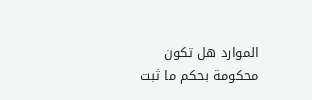الموارد هل تكون محكومة بحكم ما ثبت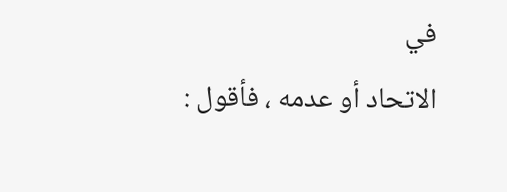في
الاتحاد أو عدمه ، فأقول :